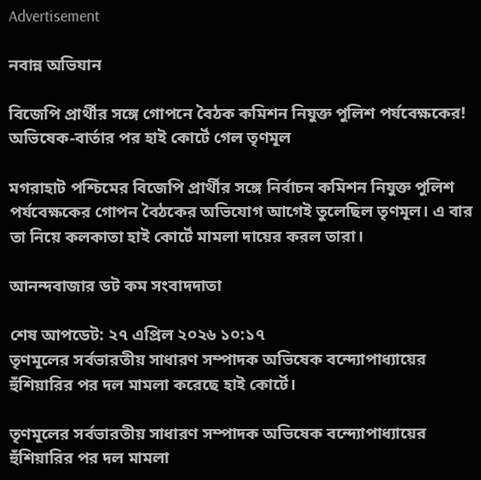Advertisement

নবান্ন অভিযান

বিজেপি প্রার্থীর সঙ্গে গোপনে বৈঠক কমিশন নিযুক্ত পুলিশ পর্যবেক্ষকের! অভিষেক-বার্তার পর হাই কোর্টে গেল তৃণমূল

মগরাহাট পশ্চিমের বিজেপি প্রার্থীর সঙ্গে নির্বাচন কমিশন নিযুক্ত পুলিশ পর্যবেক্ষকের গোপন বৈঠকের অভিযোগ আগেই তুলেছিল তৃণমূল। এ বার তা নিয়ে কলকাতা হাই কোর্টে মামলা দায়ের করল তারা।

আনন্দবাজার ডট কম সংবাদদাতা

শেষ আপডেট: ২৭ এপ্রিল ২০২৬ ১০:১৭
তৃণমূলের সর্বভারতীয় সাধারণ সম্পাদক অভিষেক বন্দ্যোপাধ্যায়ের হুঁশিয়ারির পর দল মামলা করেছে হাই কোর্টে।

তৃণমূলের সর্বভারতীয় সাধারণ সম্পাদক অভিষেক বন্দ্যোপাধ্যায়ের হুঁশিয়ারির পর দল মামলা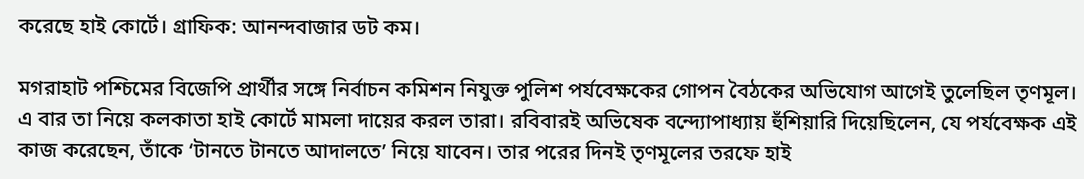করেছে হাই কোর্টে। গ্রাফিক: আনন্দবাজার ডট কম।

মগরাহাট পশ্চিমের বিজেপি প্রার্থীর সঙ্গে নির্বাচন কমিশন নিযুক্ত পুলিশ পর্যবেক্ষকের গোপন বৈঠকের অভিযোগ আগেই তুলেছিল তৃণমূল। এ বার তা নিয়ে কলকাতা হাই কোর্টে মামলা দায়ের করল তারা। রবিবারই অভিষেক বন্দ্যোপাধ্যায় হুঁশিয়ারি দিয়েছিলেন, যে পর্যবেক্ষক এই কাজ করেছেন, তাঁকে ‘টানতে টানতে আদালতে’ নিয়ে যাবেন। তার পরের দিনই তৃণমূলের তরফে হাই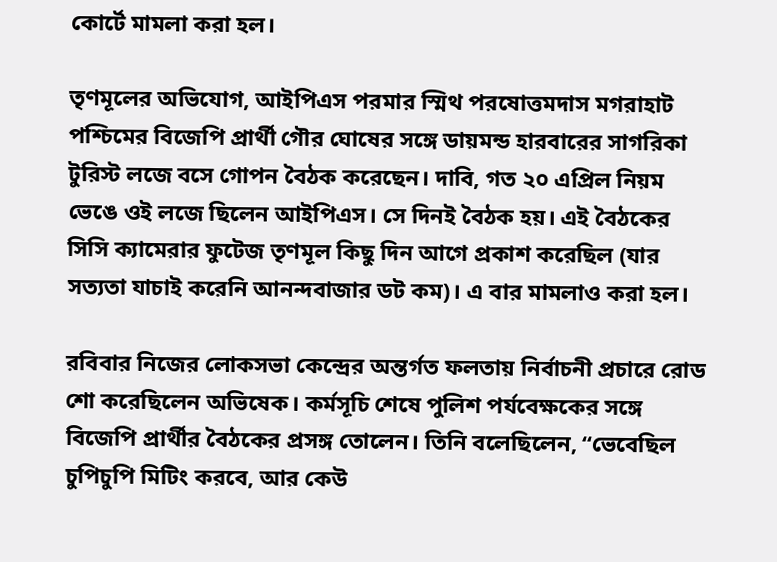কোর্টে মামলা করা হল।

তৃণমূলের অভিযোগ, আইপিএস পরমার স্মিথ পরষোত্তমদাস মগরাহাট পশ্চিমের বিজেপি প্রার্থী গৌর ঘোষের সঙ্গে ডায়মন্ড হারবারের সাগরিকা টুরিস্ট লজে বসে গোপন বৈঠক করেছেন। দাবি, গত ২০ এপ্রিল নিয়ম ভেঙে ওই লজে ছিলেন আইপিএস। সে দিনই বৈঠক হয়। এই বৈঠকের সিসি ক্যামেরার ফুটেজ তৃণমূল কিছু দিন আগে প্রকাশ করেছিল (যার সত্যতা যাচাই করেনি আনন্দবাজার ডট কম)। এ বার মামলাও করা হল।

রবিবার নিজের লোকসভা কেন্দ্রের অন্তর্গত ফলতায় নির্বাচনী প্রচারে রোড শো করেছিলেন অভিষেক। কর্মসূচি শেষে পুলিশ পর্যবেক্ষকের সঙ্গে বিজেপি প্রার্থীর বৈঠকের প্রসঙ্গ তোলেন। তিনি বলেছিলেন, ‘‘ভেবেছিল চুপিচুপি মিটিং করবে, আর কেউ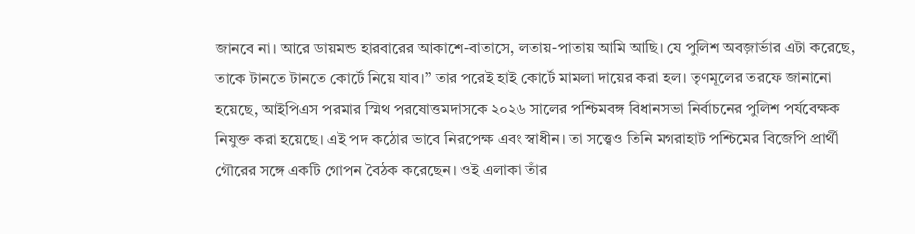জানবে না। আরে ডায়মন্ড হারবারের আকাশে-বাতাসে, লতায়-পাতায় আমি আছি। যে পুলিশ অবজ়ার্ভার এটা করেছে, তাকে টানতে টানতে কোর্টে নিয়ে যাব।’’ তার পরেই হাই কোর্টে মামলা দায়ের করা হল। তৃণমূলের তরফে জানানো হয়েছে, আইপিএস পরমার স্মিথ পরষোত্তমদাসকে ২০২৬ সালের পশ্চিমবঙ্গ বিধানসভা নির্বাচনের পুলিশ পর্যবেক্ষক নিযুক্ত করা হয়েছে। এই পদ কঠোর ভাবে নিরপেক্ষ এবং স্বাধীন। তা সত্ত্বেও তিনি মগরাহাট পশ্চিমের বিজেপি প্রার্থী গৌরের সঙ্গে একটি গোপন বৈঠক করেছেন। ওই এলাকা তাঁর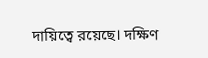দায়িত্বে রয়েছে। দক্ষিণ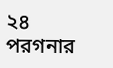২৪ পরগনার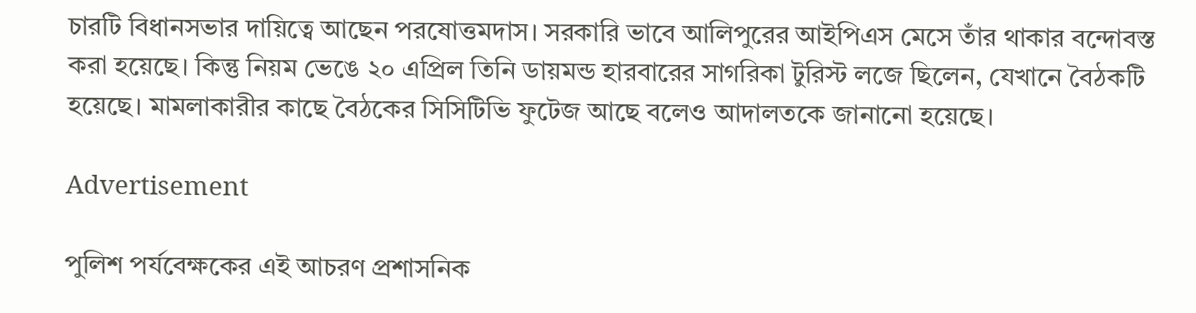চারটি বিধানসভার দায়িত্বে আছেন পরষোত্তমদাস। সরকারি ভাবে আলিপুরের আইপিএস মেসে তাঁর থাকার বন্দোবস্ত করা হয়েছে। কিন্তু নিয়ম ভেঙে ২০ এপ্রিল তিনি ডায়মন্ড হারবারের সাগরিকা টুরিস্ট লজে ছিলেন, যেখানে বৈঠকটি হয়েছে। মামলাকারীর কাছে বৈঠকের সিসিটিভি ফুটেজ আছে বলেও আদালতকে জানানো হয়েছে।

Advertisement

পুলিশ পর্যবেক্ষকের এই আচরণ প্রশাসনিক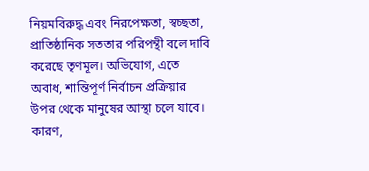নিয়মবিরুদ্ধ এবং নিরপেক্ষতা, স্বচ্ছতা, প্রাতিষ্ঠানিক সততার পরিপন্থী বলে দাবি করেছে তৃণমূল। অভিযোগ, এতে অবাধ, শান্তিপূর্ণ নির্বাচন প্রক্রিয়ার উপর থেকে মানুষের আস্থা চলে যাবে। কারণ,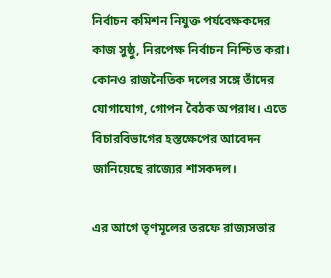নির্বাচন কমিশন নিযুক্ত পর্যবেক্ষকদের কাজ সুষ্ঠু, নিরপেক্ষ নির্বাচন নিশ্চিত করা। কোনও রাজনৈতিক দলের সঙ্গে তাঁদের যোগাযোগ, গোপন বৈঠক অপরাধ। এতে বিচারবিভাগের হস্তক্ষেপের আবেদন জানিয়েছে রাজ্যের শাসকদল।

এর আগে তৃণমূলের তরফে রাজ্যসভার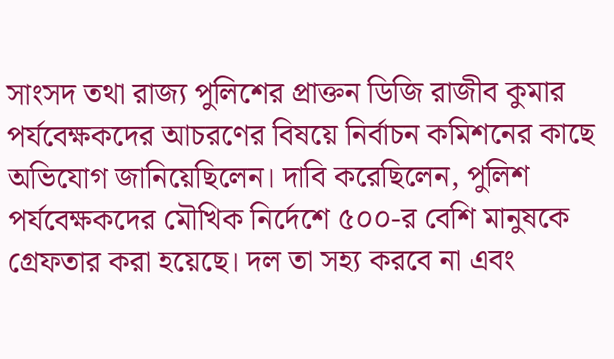সাংসদ তথা রাজ্য পুলিশের প্রাক্তন ডিজি রাজীব কুমার পর্যবেক্ষকদের আচরণের বিষয়ে নির্বাচন কমিশনের কাছে অভিযোগ জানিয়েছিলেন। দাবি করেছিলেন, পুলিশ পর্যবেক্ষকদের মৌখিক নির্দেশে ৫০০-র বেশি মানুষকে গ্রেফতার করা হয়েছে। দল তা সহ্য করবে না এবং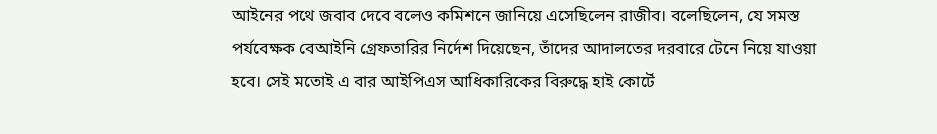আইনের পথে জবাব দেবে বলেও কমিশনে জানিয়ে এসেছিলেন রাজীব। বলেছিলেন, যে সমস্ত পর্যবেক্ষক বেআইনি গ্রেফতারির নির্দেশ দিয়েছেন, তাঁদের আদালতের দরবারে টেনে নিয়ে যাওয়া হবে। সেই মতোই এ বার আইপিএস আধিকারিকের বিরুদ্ধে হাই কোর্টে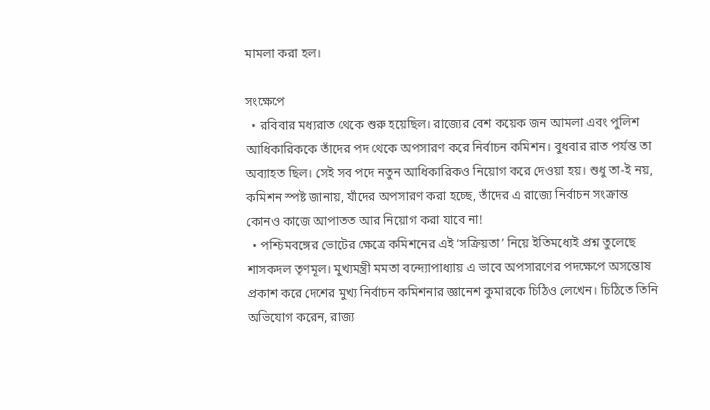মামলা করা হল।

সংক্ষেপে
  • রবিবার মধ্যরাত থেকে শুরু হয়েছিল। রাজ্যের বেশ কয়েক জন আমলা এবং পুলিশ আধিকারিককে তাঁদের পদ থেকে অপসারণ করে নির্বাচন কমিশন। বুধবার রাত পর্যন্ত তা অব্যাহত ছিল। সেই সব পদে নতুন আধিকারিকও নিয়োগ করে দেওয়া হয়। শুধু তা-ই নয়, কমিশন স্পষ্ট জানায়, যাঁদের অপসারণ করা হচ্ছে, তাঁদের এ রাজ্যে নির্বাচন সংক্রান্ত কোনও কাজে আপাতত আর নিয়োগ করা যাবে না!
  • পশ্চিমবঙ্গের ভোটের ক্ষেত্রে কমিশনের এই ‘সক্রিয়তা’ নিয়ে ইতিমধ্যেই প্রশ্ন তুলেছে শাসকদল তৃণমূল। মুখ্যমন্ত্রী মমতা বন্দ্যোপাধ্যায় এ ভাবে অপসারণের পদক্ষেপে অসন্তোষ প্রকাশ করে দেশের মুখ্য নির্বাচন কমিশনার জ্ঞানেশ কুমারকে চিঠিও লেখেন। চিঠিতে তিনি অভিযোগ করেন, রাজ্য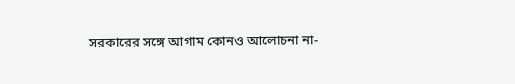সরকারের সঙ্গে আগাম কোনও আলোচনা না-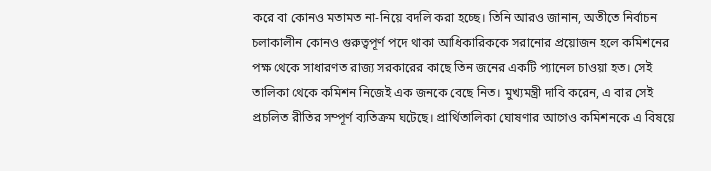করে বা কোনও মতামত না-নিয়ে বদলি করা হচ্ছে। তিনি আরও জানান, অতীতে নির্বাচন চলাকালীন কোনও গুরুত্বপূর্ণ পদে থাকা আধিকারিককে সরানোর প্রয়োজন হলে কমিশনের পক্ষ থেকে সাধারণত রাজ্য সরকারের কাছে তিন জনের একটি প্যানেল চাওয়া হত। সেই তালিকা থেকে কমিশন নিজেই এক জনকে বেছে নিত। মুখ্যমন্ত্রী দাবি করেন, এ বার সেই প্রচলিত রীতির সম্পূর্ণ ব্যতিক্রম ঘটেছে। প্রার্থিতালিকা ঘোষণার আগেও কমিশনকে এ বিষয়ে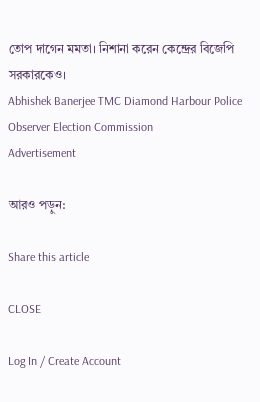তোপ দাগেন মমতা। নিশানা করেন কেন্দ্রের বিজেপি সরকারকেও।
Abhishek Banerjee TMC Diamond Harbour Police Observer Election Commission
Advertisement

আরও পড়ুন:

Share this article

CLOSE

Log In / Create Account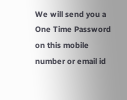We will send you a One Time Password on this mobile number or email id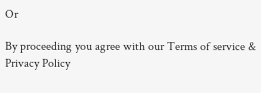Or

By proceeding you agree with our Terms of service & Privacy Policy